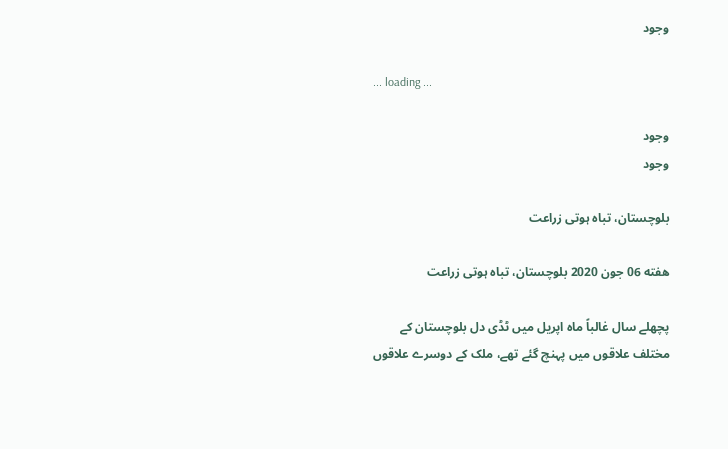وجود

... loading ...

وجود
وجود

بلوچستان، تباہ ہوتی زراعت

هفته 06 جون 2020 بلوچستان، تباہ ہوتی زراعت

پچھلے سال غالباً ماہ اپریل میں ٹڈی دل بلوچستان کے مختلف علاقوں میں پہنچ گئے تھے، ملک کے دوسرے علاقوں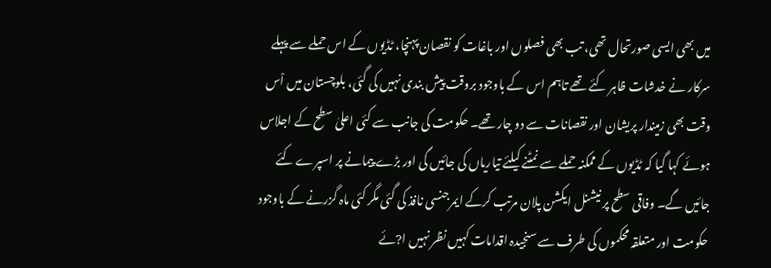میں بھی ایسی صورتحال تھی، تب بھی فصلوں اور باغات کو نقصان پہنچا، ٹڈیوں کے اس حملے سے پہلے سرکار نے خدشات ظاہر کئے تھے تاہم اس کے باوجود بروقت پیش بندی نہیں کی گئی، بلوچستان میں اْس وقت بھی زمیندار پریشان اور نقصانات سے دو چار تھے۔ حکومت کی جانب سے کئی اعلیٰ سطح کے اجلاس ہوئے کہا گیا کہ ٹڈیوں کے ممکنہ حملے سے نمٹنے کیلئے تیاریاں کی جائیں گی اور بڑے پیمانے پر اسپرے کئے جائیں گے۔ وفاقی سطح پر نیشنل ایکشن پلان مرتب کرکے ایمرجنسی نافذ کی گئی مگر کئی ماہ گزرنے کے باوجود حکومت اور متعلقہ محکموں کی طرف سے سنجیدہ اقدامات کہیں نظر نہیں ا?ئے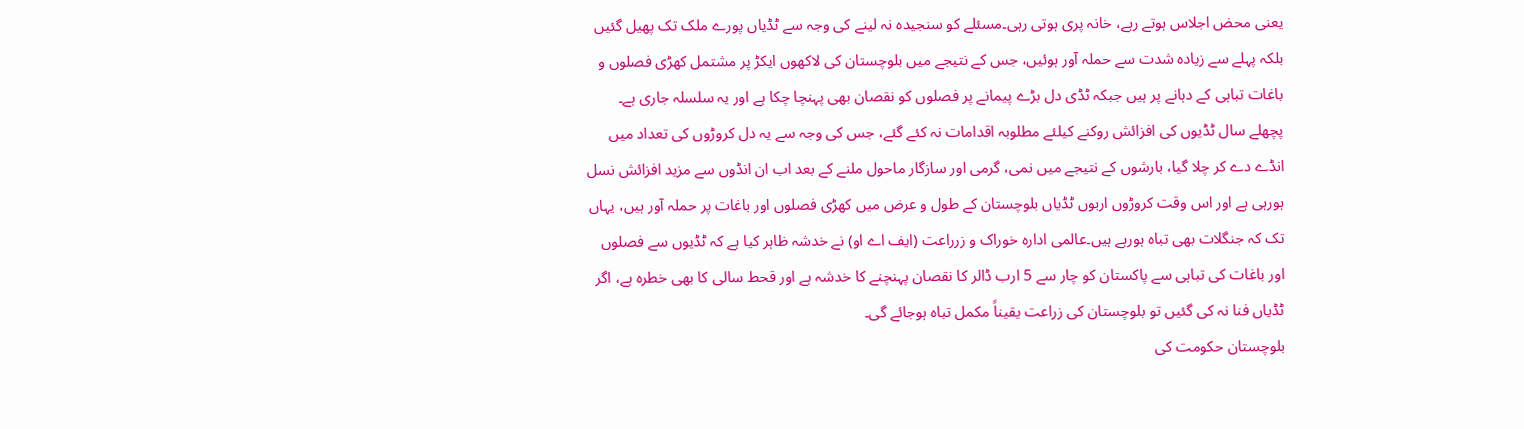یعنی محض اجلاس ہوتے رہے، خانہ پری ہوتی رہی۔مسئلے کو سنجیدہ نہ لینے کی وجہ سے ٹڈیاں پورے ملک تک پھیل گئیں بلکہ پہلے سے زیادہ شدت سے حملہ آور ہوئیں، جس کے نتیجے میں بلوچستان کی لاکھوں ایکڑ پر مشتمل کھڑی فصلوں و باغات تباہی کے دہانے پر ہیں جبکہ ٹڈی دل بڑے پیمانے پر فصلوں کو نقصان بھی پہنچا چکا ہے اور یہ سلسلہ جاری ہے۔ پچھلے سال ٹڈیوں کی افزائش روکنے کیلئے مطلوبہ اقدامات نہ کئے گئے، جس کی وجہ سے یہ دل کروڑوں کی تعداد میں انڈے دے کر چلا گیا، بارشوں کے نتیجے میں نمی، گرمی اور سازگار ماحول ملنے کے بعد اب ان انڈوں سے مزید افزائش نسل ہورہی ہے اور اس وقت کروڑوں اربوں ٹڈیاں بلوچستان کے طول و عرض میں کھڑی فصلوں اور باغات پر حملہ آور ہیں، یہاں تک کہ جنگلات بھی تباہ ہورہے ہیں۔عالمی ادارہ خوراک و زرراعت (ایف اے او) نے خدشہ ظاہر کیا ہے کہ ٹڈیوں سے فصلوں اور باغات کی تباہی سے پاکستان کو چار سے 5 ارب ڈالر کا نقصان پہنچنے کا خدشہ ہے اور قحط سالی کا بھی خطرہ ہے، اگر ٹڈیاں فنا نہ کی گئیں تو بلوچستان کی زراعت یقیناً مکمل تباہ ہوجائے گی۔
بلوچستان حکومت کی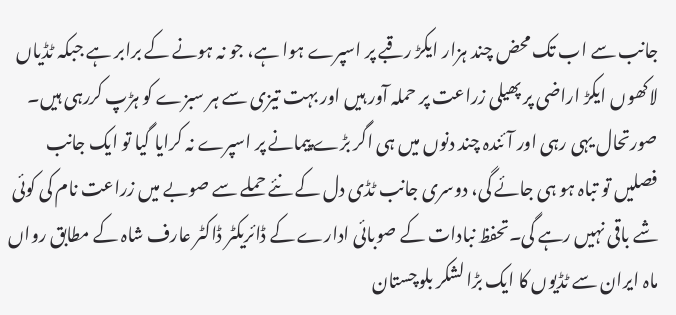جانب سے اب تک محض چند ہزار ایکڑ رقبے پر اسپرے ہوا ہے، جو نہ ہونے کے برابر ہے جبکہ ٹڈیاں لاکھوں ایکڑ اراضی پر پھیلی زراعت پر حملہ آور ہیں اور بہت تیزی سے ہر سبزے کو ہڑپ کررہی ہیں۔ صورتحال یہی رہی اور آئندہ چند دنوں میں ہی اگر بڑے پیمانے پر اسپرے نہ کرایا گیا تو ایک جانب فصلیں تو تباہ ہو ہی جائے گی، دوسری جانب ٹڈی دل کے نئے حملے سے صوبے میں زراعت نام کی کوئی شے باقی نہیں رہے گی۔تحفظ نبادات کے صوبائی ادارے کے ڈائریکٹر ڈاکٹر عارف شاہ کے مطابق رواں ماہ ایران سے ٹڈیوں کا ایک بڑا لشکر بلوچستان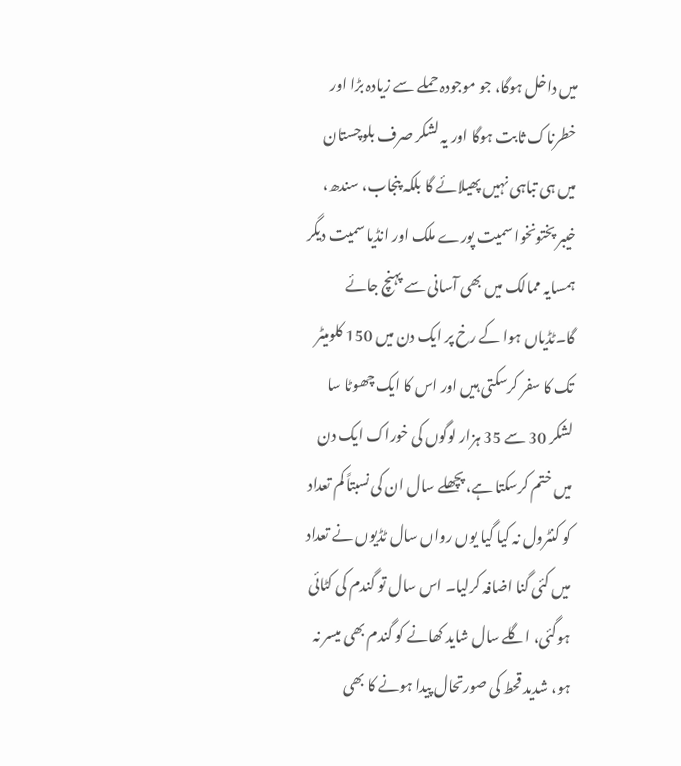میں داخل ہوگا، جو موجودہ حملے سے زیادہ بڑا اور خطرناک ثابت ہوگا اور یہ لشکر صرف بلوچستان میں ہی تباہی نہیں پھیلائے گا بلکہ پنجاب، سندھ، خیبر پختونخوا سمیت پورے ملک اور انڈیا سمیت دیگر ہمسایہ ممالک میں بھی آسانی سے پہنچ جائے گا۔ٹڈیاں ہوا کے رخ پر ایک دن میں 150 کلومیٹر تک کا سفر کرسکتی ہیں اور اس کا ایک چھوٹا سا لشکر 30 سے 35 ہزار لوگوں کی خوراک ایک دن میں ختم کرسکتا ہے، پچھلے سال ان کی نسبتاً کم تعداد کو کنٹرول نہ کیا گیا یوں رواں سال ٹڈیوں نے تعداد میں کئی گنا اضافہ کرلیا۔ اس سال تو گندم کی کٹائی ہوگئی، اگلے سال شاید کھانے کو گندم بھی میسر نہ ہو، شدید قحط کی صورتحال پیدا ہونے کا بھی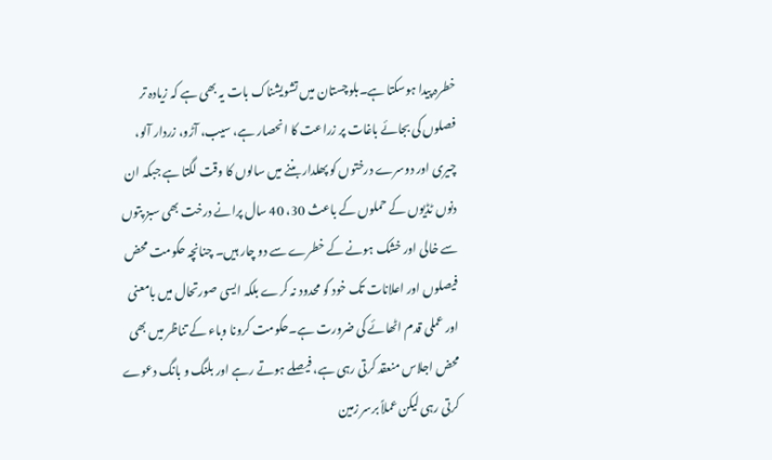خطرہ پیدا ہوسکتا ہے۔بلوچستان میں تشویشناک بات یہ بھی ہے کہ زیادہ تر فصلوں کی بجائے باغات پر زراعت کا انحصار ہے، سیب، آڑو، زردار آلو، چیری اور دوسرے درختوں کو پھلدار بننے میں سالوں کا وقت لگتا ہے جبکہ ان دنوں ٹڈیوں کے حملوں کے باعث 30، 40 سال پرانے درخت بھی سبز پتوں سے خالی اور خشک ہونے کے خطرے سے دو چار ہیں۔ چنانچہ حکومت محض فیصلوں اور اعلانات تک خود کو محدود نہ کرے بلکہ ایسی صورتحال میں بامعنی اور عملی قدم اٹھائے کی ضرورت ہے۔حکومت کرونا وباء کے تناظر میں بھی محض اجلاس منعقد کرتی رہی ہے، فیصلے ہوتے رہے اور بلنگ و بانگ دعوے کرتی رہی لیکن عملاً برسر زمین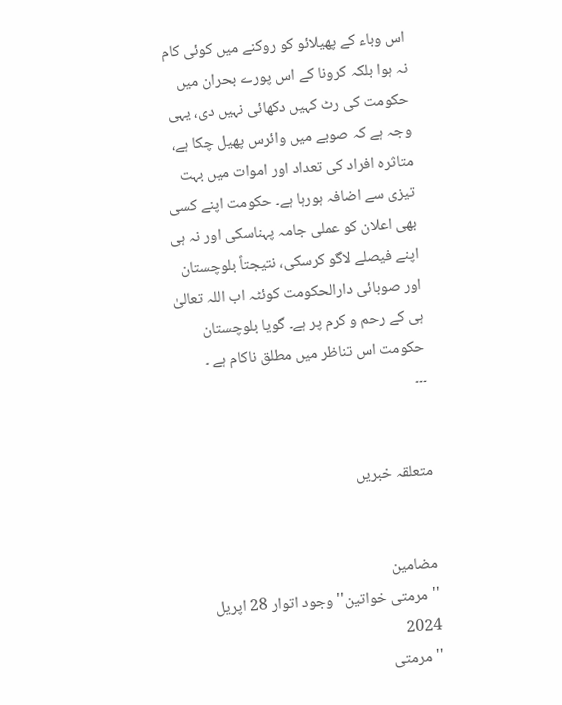اس وباء کے پھیلائو کو روکنے میں کوئی کام نہ ہوا بلکہ کرونا کے اس پورے بحران میں حکومت کی رٹ کہیں دکھائی نہیں دی، یہی وجہ ہے کہ صوبے میں وائرس پھیل چکا ہے، متاثرہ افراد کی تعداد اور اموات میں بہت تیزی سے اضافہ ہورہا ہے۔ حکومت اپنے کسی بھی اعلان کو عملی جامہ پہناسکی اور نہ ہی اپنے فیصلے لاگو کرسکی، نتیجتاً بلوچستان اور صوبائی دارالحکومت کوئٹہ اب اللہ تعالیٰ ہی کے رحم و کرم پر ہے۔ گویا بلوچستان حکومت اس تناظر میں مطلق ناکام ہے ۔
۔۔۔


متعلقہ خبریں


مضامین
''مرمتی خواتین'' وجود اتوار 28 اپریل 2024
''مرمتی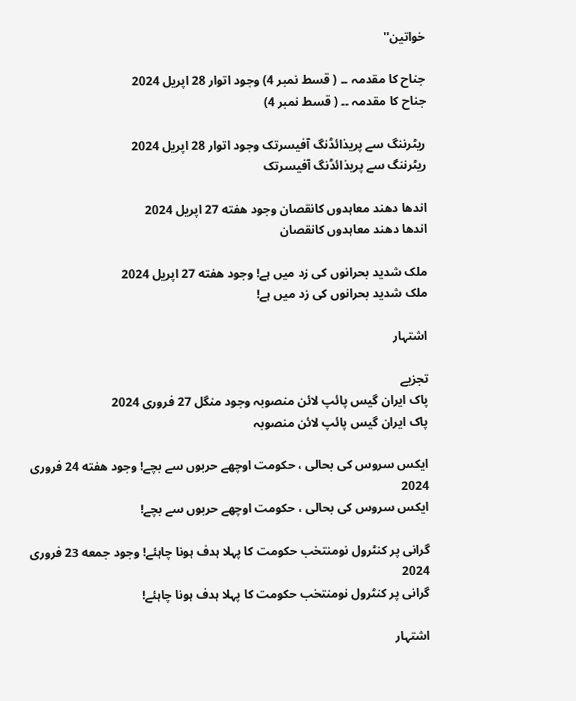خواتین''

جناح کا مقدمہ ۔۔ ( قسط نمبر 4) وجود اتوار 28 اپریل 2024
جناح کا مقدمہ ۔۔ ( قسط نمبر 4)

ریٹرننگ سے پریذائڈنگ آفیسرتک وجود اتوار 28 اپریل 2024
ریٹرننگ سے پریذائڈنگ آفیسرتک

اندھا دھند معاہدوں کانقصان وجود هفته 27 اپریل 2024
اندھا دھند معاہدوں کانقصان

ملک شدید بحرانوں کی زد میں ہے! وجود هفته 27 اپریل 2024
ملک شدید بحرانوں کی زد میں ہے!

اشتہار

تجزیے
پاک ایران گیس پائپ لائن منصوبہ وجود منگل 27 فروری 2024
پاک ایران گیس پائپ لائن منصوبہ

ایکس سروس کی بحالی ، حکومت اوچھے حربوں سے بچے! وجود هفته 24 فروری 2024
ایکس سروس کی بحالی ، حکومت اوچھے حربوں سے بچے!

گرانی پر کنٹرول نومنتخب حکومت کا پہلا ہدف ہونا چاہئے! وجود جمعه 23 فروری 2024
گرانی پر کنٹرول نومنتخب حکومت کا پہلا ہدف ہونا چاہئے!

اشتہار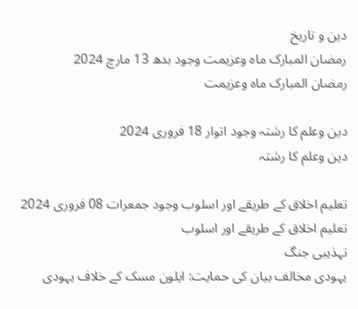دین و تاریخ
رمضان المبارک ماہ وعزیمت وجود بدھ 13 مارچ 2024
رمضان المبارک ماہ وعزیمت

دین وعلم کا رشتہ وجود اتوار 18 فروری 2024
دین وعلم کا رشتہ

تعلیم اخلاق کے طریقے اور اسلوب وجود جمعرات 08 فروری 2024
تعلیم اخلاق کے طریقے اور اسلوب
تہذیبی جنگ
یہودی مخالف بیان کی حمایت: ایلون مسک کے خلاف یہودی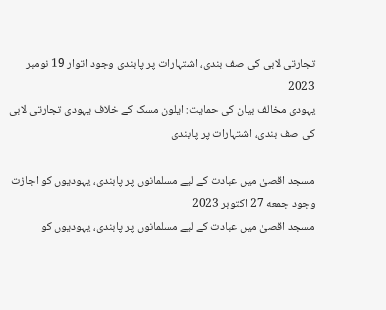تجارتی لابی کی صف بندی، اشتہارات پر پابندی وجود اتوار 19 نومبر 2023
یہودی مخالف بیان کی حمایت: ایلون مسک کے خلاف یہودی تجارتی لابی کی صف بندی، اشتہارات پر پابندی

مسجد اقصیٰ میں عبادت کے لیے مسلمانوں پر پابندی، یہودیوں کو اجازت وجود جمعه 27 اکتوبر 2023
مسجد اقصیٰ میں عبادت کے لیے مسلمانوں پر پابندی، یہودیوں کو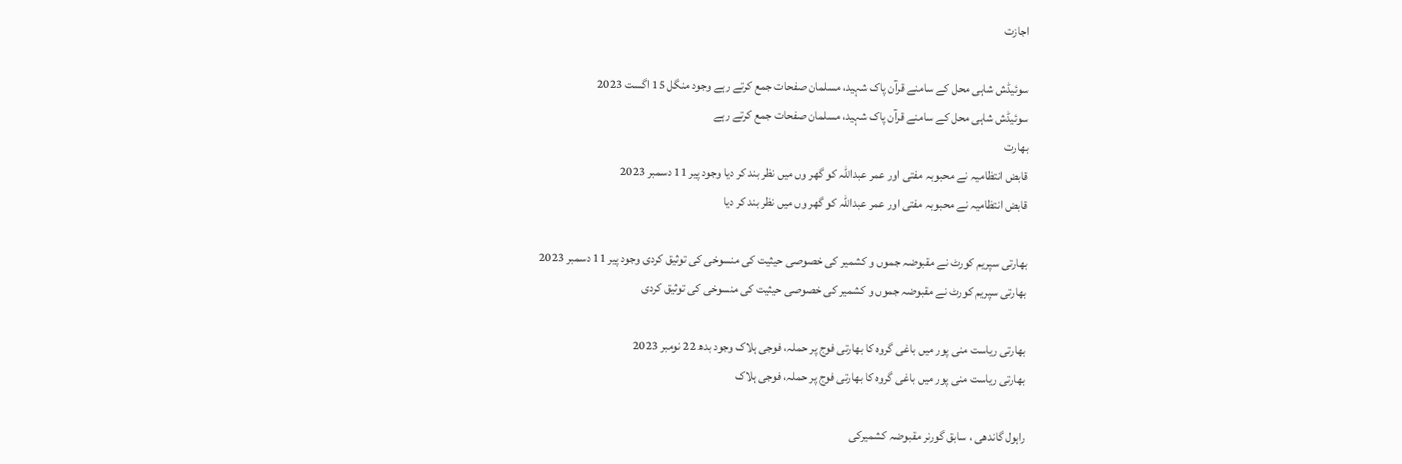اجازت

سوئیڈش شاہی محل کے سامنے قرآن پاک شہید، مسلمان صفحات جمع کرتے رہے وجود منگل 15 اگست 2023
سوئیڈش شاہی محل کے سامنے قرآن پاک شہید، مسلمان صفحات جمع کرتے رہے
بھارت
قابض انتظامیہ نے محبوبہ مفتی اور عمر عبداللہ کو گھر وں میں نظر بند کر دیا وجود پیر 11 دسمبر 2023
قابض انتظامیہ نے محبوبہ مفتی اور عمر عبداللہ کو گھر وں میں نظر بند کر دیا

بھارتی سپریم کورٹ نے مقبوضہ جموں و کشمیر کی خصوصی حیثیت کی منسوخی کی توثیق کردی وجود پیر 11 دسمبر 2023
بھارتی سپریم کورٹ نے مقبوضہ جموں و کشمیر کی خصوصی حیثیت کی منسوخی کی توثیق کردی

بھارتی ریاست منی پور میں باغی گروہ کا بھارتی فوج پر حملہ، فوجی ہلاک وجود بدھ 22 نومبر 2023
بھارتی ریاست منی پور میں باغی گروہ کا بھارتی فوج پر حملہ، فوجی ہلاک

راہول گاندھی ، سابق گورنر مقبوضہ کشمیرکی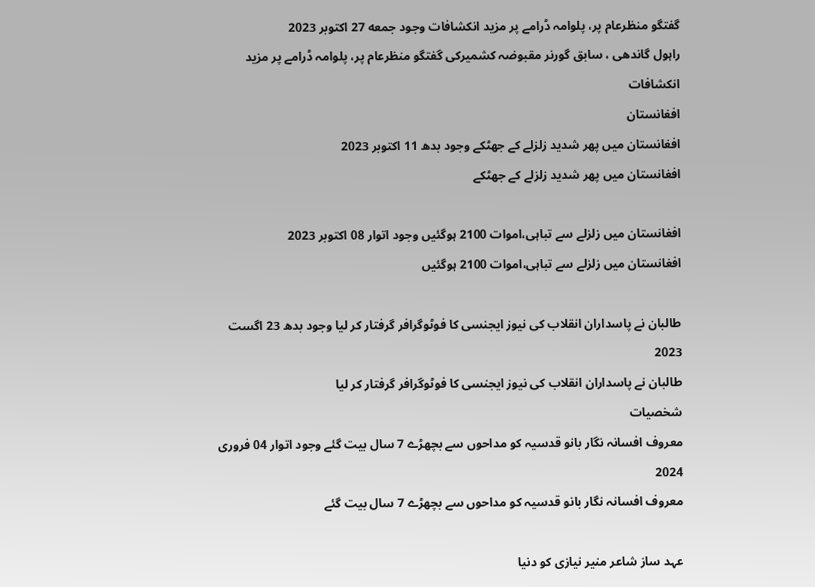گفتگو منظرعام پر، پلوامہ ڈرامے پر مزید انکشافات وجود جمعه 27 اکتوبر 2023
راہول گاندھی ، سابق گورنر مقبوضہ کشمیرکی گفتگو منظرعام پر، پلوامہ ڈرامے پر مزید انکشافات
افغانستان
افغانستان میں پھر شدید زلزلے کے جھٹکے وجود بدھ 11 اکتوبر 2023
افغانستان میں پھر شدید زلزلے کے جھٹکے

افغانستان میں زلزلے سے تباہی،اموات 2100 ہوگئیں وجود اتوار 08 اکتوبر 2023
افغانستان میں زلزلے سے تباہی،اموات 2100 ہوگئیں

طالبان نے پاسداران انقلاب کی نیوز ایجنسی کا فوٹوگرافر گرفتار کر لیا وجود بدھ 23 اگست 2023
طالبان نے پاسداران انقلاب کی نیوز ایجنسی کا فوٹوگرافر گرفتار کر لیا
شخصیات
معروف افسانہ نگار بانو قدسیہ کو مداحوں سے بچھڑے 7 سال بیت گئے وجود اتوار 04 فروری 2024
معروف افسانہ نگار بانو قدسیہ کو مداحوں سے بچھڑے 7 سال بیت گئے

عہد ساز شاعر منیر نیازی کو دنیا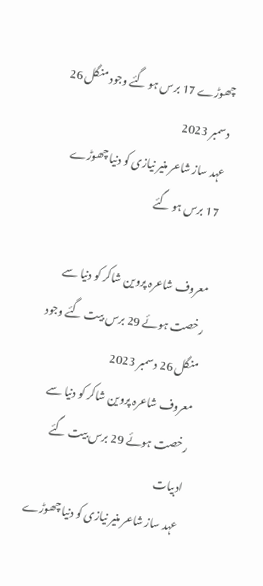چھوڑے 17 برس ہو گئے وجود منگل 26 دسمبر 2023
عہد ساز شاعر منیر نیازی کو دنیا چھوڑے 17 برس ہو گئے

معروف شاعرہ پروین شاکر کو دنیا سے رخصت ہوئے 29 برس بیت گئے وجود منگل 26 دسمبر 2023
معروف شاعرہ پروین شاکر کو دنیا سے رخصت ہوئے 29 برس بیت گئے
ادبیات
عہد ساز شاعر منیر نیازی کو دنیا چھوڑے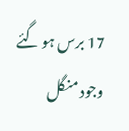17 برس ہو گئے وجود منگل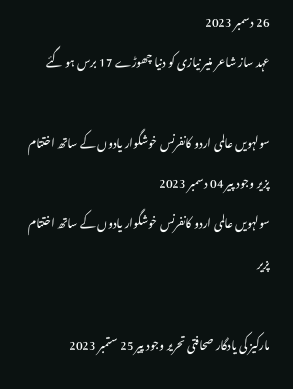26 دسمبر 2023
عہد ساز شاعر منیر نیازی کو دنیا چھوڑے 17 برس ہو گئے

سولہویں عالمی اردو کانفرنس خوشگوار یادوں کے ساتھ اختتام پزیر وجود پیر 04 دسمبر 2023
سولہویں عالمی اردو کانفرنس خوشگوار یادوں کے ساتھ اختتام پزیر

مارکیز کی یادگار صحافتی تحریر وجود پیر 25 ستمبر 2023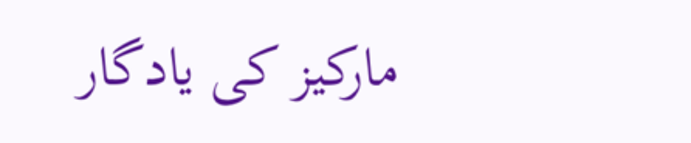مارکیز کی یادگار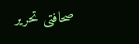صحافتی تحریر